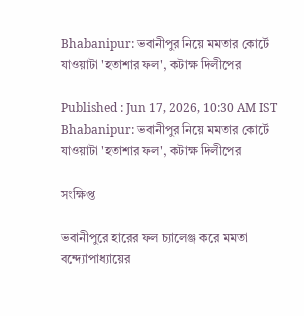Bhabanipur: ভবানীপুর নিয়ে মমতার কোর্টে যাওয়াটা 'হতাশার ফল', কটাক্ষ দিলীপের

Published : Jun 17, 2026, 10:30 AM IST
Bhabanipur: ভবানীপুর নিয়ে মমতার কোর্টে যাওয়াটা 'হতাশার ফল', কটাক্ষ দিলীপের

সংক্ষিপ্ত

ভবানীপুরে হারের ফল চ্যালেঞ্জ করে মমতা বন্দ্যোপাধ্যায়ের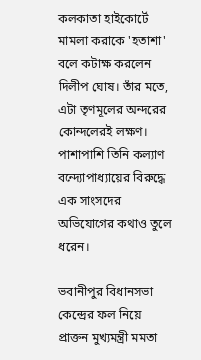কলকাতা হাইকোর্টে মামলা করাকে 'হতাশা' বলে কটাক্ষ করলেন দিলীপ ঘোষ। তাঁর মতে, এটা তৃণমূলের অন্দরের কোন্দলেরই লক্ষণ। পাশাপাশি তিনি কল্যাণ বন্দ্যোপাধ্যায়ের বিরুদ্ধে এক সাংসদের অভিযোগের কথাও তুলে ধরেন।

ভবানীপুর বিধানসভা কেন্দ্রের ফল নিয়ে প্রাক্তন মুখ্যমন্ত্রী মমতা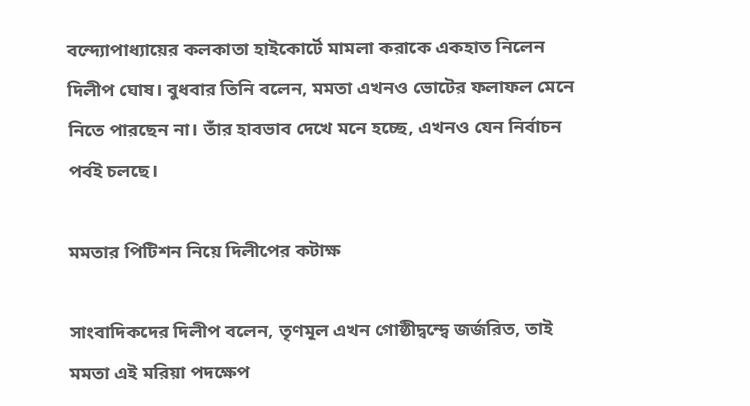বন্দ্যোপাধ্যায়ের কলকাতা হাইকোর্টে মামলা করাকে একহাত নিলেন দিলীপ ঘোষ। বুধবার তিনি বলেন, মমতা এখনও ভোটের ফলাফল মেনে নিতে পারছেন না। তাঁর হাবভাব দেখে মনে হচ্ছে, এখনও যেন নির্বাচন পর্বই চলছে।

মমতার পিটিশন নিয়ে দিলীপের কটাক্ষ

সাংবাদিকদের দিলীপ বলেন, তৃণমূল এখন গোষ্ঠীদ্বন্দ্বে জর্জরিত, তাই মমতা এই মরিয়া পদক্ষেপ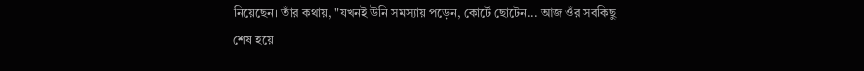নিয়েছেন। তাঁর কথায়, "যখনই উনি সমস্যায় পড়েন, কোর্টে ছোটেন... আজ ওঁর সবকিছু শেষ হয়ে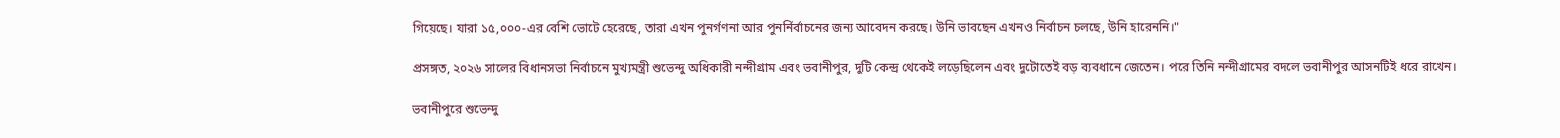গিয়েছে। যারা ১৫,০০০-এর বেশি ভোটে হেরেছে, তারা এখন পুনর্গণনা আর পুনর্নির্বাচনের জন্য আবেদন করছে। উনি ভাবছেন এখনও নির্বাচন চলছে, উনি হারেননি।"

প্রসঙ্গত, ২০২৬ সালের বিধানসভা নির্বাচনে মুখ্যমন্ত্রী শুভেন্দু অধিকারী নন্দীগ্রাম এবং ভবানীপুর, দুটি কেন্দ্র থেকেই লড়েছিলেন এবং দুটোতেই বড় ব্যবধানে জেতেন। পরে তিনি নন্দীগ্রামের বদলে ভবানীপুর আসনটিই ধরে রাখেন।

ভবানীপুরে শুভেন্দু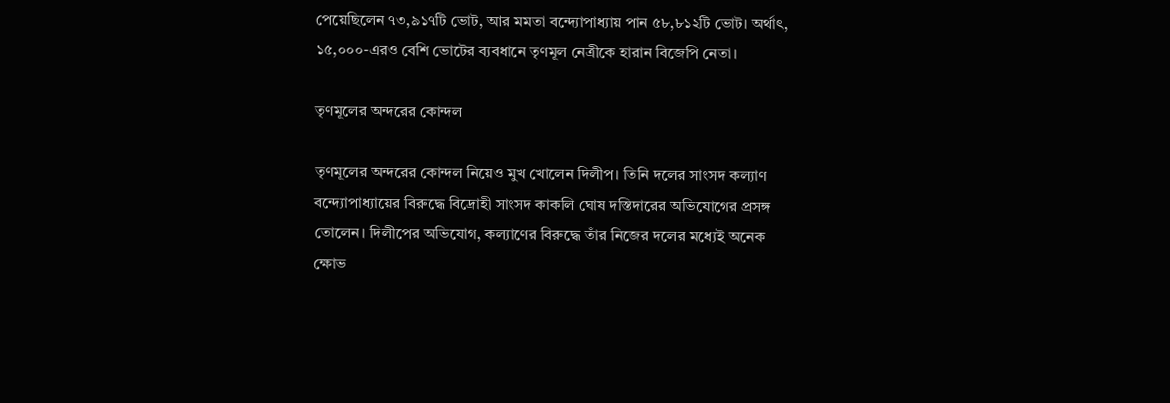পেয়েছিলেন ৭৩,৯১৭টি ভোট, আর মমতা বন্দ্যোপাধ্যায় পান ৫৮,৮১২টি ভোট। অর্থাৎ, ১৫,০০০-এরও বেশি ভোটের ব্যবধানে তৃণমূল নেত্রীকে হারান বিজেপি নেতা।

তৃণমূলের অন্দরের কোন্দল

তৃণমূলের অন্দরের কোন্দল নিয়েও মুখ খোলেন দিলীপ। তিনি দলের সাংসদ কল্যাণ বন্দ্যোপাধ্যায়ের বিরুদ্ধে বিদ্রোহী সাংসদ কাকলি ঘোষ দস্তিদারের অভিযোগের প্রসঙ্গ তোলেন। দিলীপের অভিযোগ, কল্যাণের বিরুদ্ধে তাঁর নিজের দলের মধ্যেই অনেক ক্ষোভ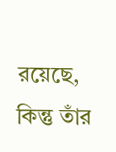রয়েছে, কিন্তু তাঁর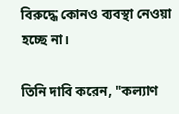বিরুদ্ধে কোনও ব্যবস্থা নেওয়া হচ্ছে না।

তিনি দাবি করেন, "কল্যাণ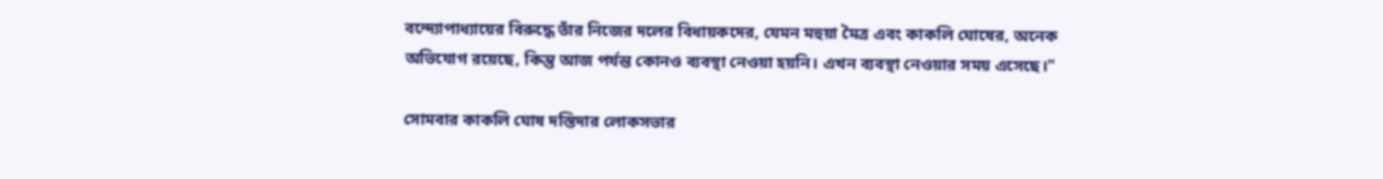বন্দ্যোপাধ্যায়ের বিরুদ্ধে তাঁর নিজের দলের বিধায়কদের, যেমন মহুয়া মৈত্র এবং কাকলি ঘোষের, অনেক অভিযোগ রয়েছে, কিন্তু আজ পর্যন্ত কোনও ব্যবস্থা নেওয়া হয়নি। এখন ব্যবস্থা নেওয়ার সময় এসেছে।"

সোমবার কাকলি ঘোষ দস্তিদার লোকসভার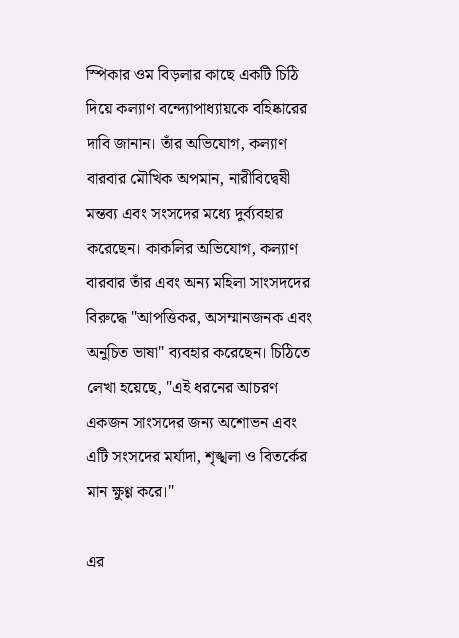স্পিকার ওম বিড়লার কাছে একটি চিঠি দিয়ে কল্যাণ বন্দ্যোপাধ্যায়কে বহিষ্কারের দাবি জানান। তাঁর অভিযোগ, কল্যাণ বারবার মৌখিক অপমান, নারীবিদ্বেষী মন্তব্য এবং সংসদের মধ্যে দুর্ব্যবহার করেছেন। কাকলির অভিযোগ, কল্যাণ বারবার তাঁর এবং অন্য মহিলা সাংসদদের বিরুদ্ধে "আপত্তিকর, অসম্মানজনক এবং অনুচিত ভাষা" ব্যবহার করেছেন। চিঠিতে লেখা হয়েছে, "এই ধরনের আচরণ একজন সাংসদের জন্য অশোভন এবং এটি সংসদের মর্যাদা, শৃঙ্খলা ও বিতর্কের মান ক্ষুণ্ণ করে।"

এর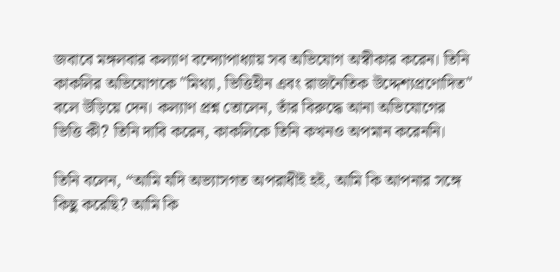জবাবে মঙ্গলবার কল্যাণ বন্দ্যোপাধ্যায় সব অভিযোগ অস্বীকার করেন। তিনি কাকলির অভিযোগকে "মিথ্যা, ভিত্তিহীন এবং রাজনৈতিক উদ্দেশ্যপ্রণোদিত" বলে উড়িয়ে দেন। কল্যাণ প্রশ্ন তোলেন, তাঁর বিরুদ্ধে আনা অভিযোগের ভিত্তি কী? তিনি দাবি করেন, কাকলিকে তিনি কখনও অপমান করেননি।

তিনি বলেন, “আমি যদি অভ্যাসগত অপরাধীই হই, আমি কি আপনার সঙ্গে কিছু করেছি? আমি কি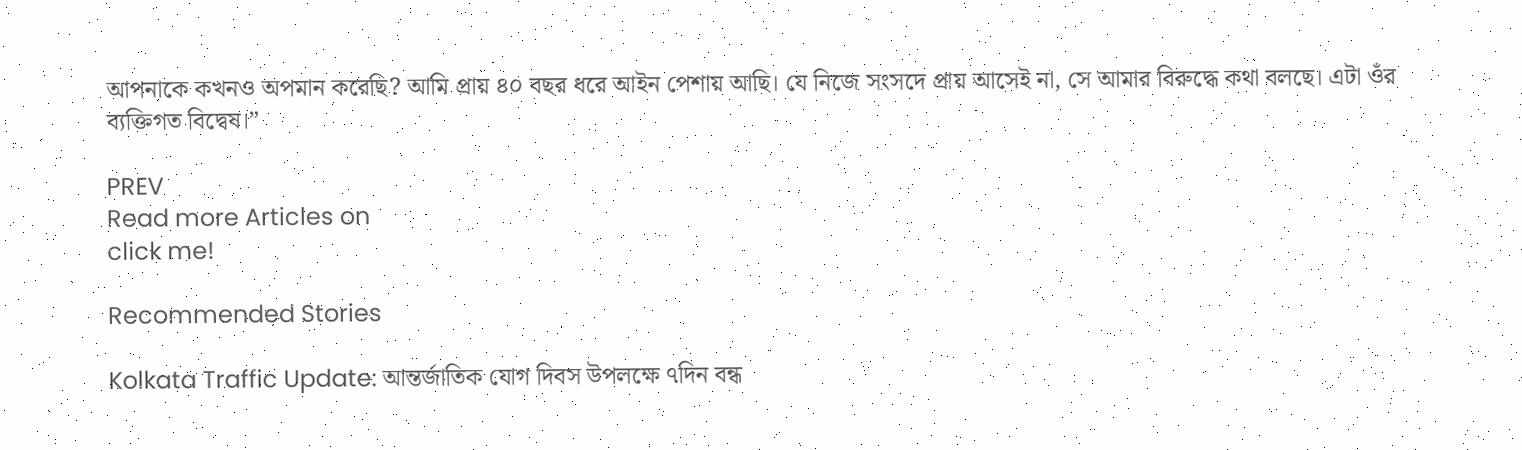আপনাকে কখনও অপমান করেছি? আমি প্রায় ৪০ বছর ধরে আইন পেশায় আছি। যে নিজে সংসদে প্রায় আসেই না, সে আমার বিরুদ্ধে কথা বলছে। এটা ওঁর ব্যক্তিগত বিদ্বেষ।”

PREV
Read more Articles on
click me!

Recommended Stories

Kolkata Traffic Update: আন্তর্জাতিক যোগ দিবস উপলক্ষে ৭দিন বন্ধ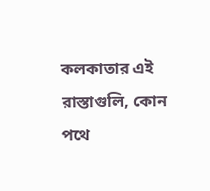কলকাতার এই রাস্তাগুলি, কোন পথে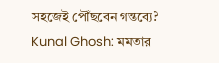সহজেই পৌঁছবেন গন্তব্যে?
Kunal Ghosh: মমতার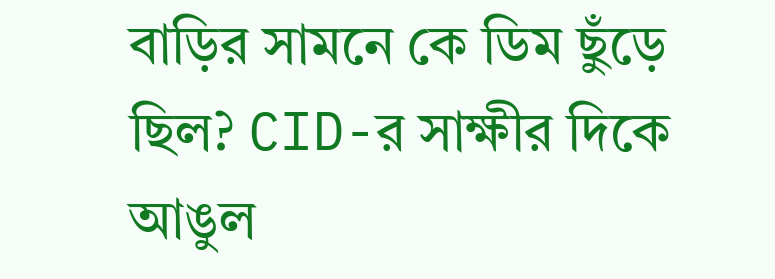বাড়ির সামনে কে ডিম ছুঁড়ে ছিল? CID-র সাক্ষীর দিকে আঙুল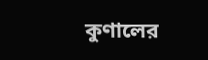কুণালের